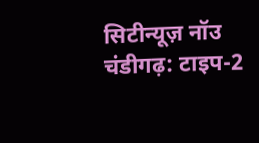सिटीन्यूज़ नॉउ
चंडीगढ़: टाइप-2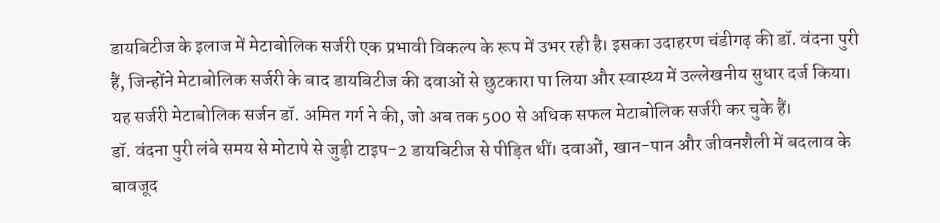डायबिटीज के इलाज में मेटाबोलिक सर्जरी एक प्रभावी विकल्प के रूप में उभर रही है। इसका उदाहरण चंडीगढ़ की डॉ. वंदना पुरी हैं, जिन्होंने मेटाबोलिक सर्जरी के बाद डायबिटीज की दवाओं से छुटकारा पा लिया और स्वास्थ्य में उल्लेखनीय सुधार दर्ज किया। यह सर्जरी मेटाबोलिक सर्जन डॉ. अमित गर्ग ने की, जो अब तक 500 से अधिक सफल मेटाबोलिक सर्जरी कर चुके हैं।
डॉ. वंदना पुरी लंबे समय से मोटापे से जुड़ी टाइप-2 डायबिटीज से पीड़ित थीं। दवाओं, खान-पान और जीवनशैली में बदलाव के बावजूद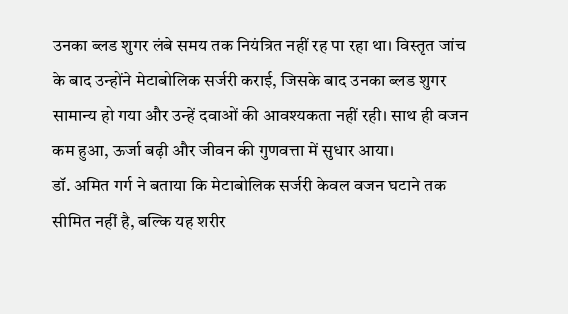उनका ब्लड शुगर लंबे समय तक नियंत्रित नहीं रह पा रहा था। विस्तृत जांच के बाद उन्होंने मेटाबोलिक सर्जरी कराई, जिसके बाद उनका ब्लड शुगर सामान्य हो गया और उन्हें दवाओं की आवश्यकता नहीं रही। साथ ही वजन कम हुआ, ऊर्जा बढ़ी और जीवन की गुणवत्ता में सुधार आया।
डॉ. अमित गर्ग ने बताया कि मेटाबोलिक सर्जरी केवल वजन घटाने तक सीमित नहीं है, बल्कि यह शरीर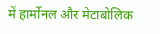में हार्मोनल और मेटाबोलिक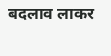बदलाव लाकर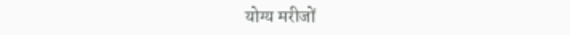योग्य मरीजों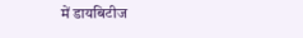में डायबिटीज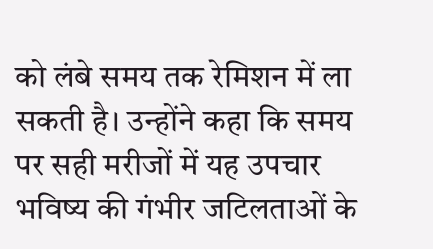को लंबे समय तक रेमिशन में ला सकती है। उन्होंने कहा कि समय पर सही मरीजों में यह उपचार भविष्य की गंभीर जटिलताओं के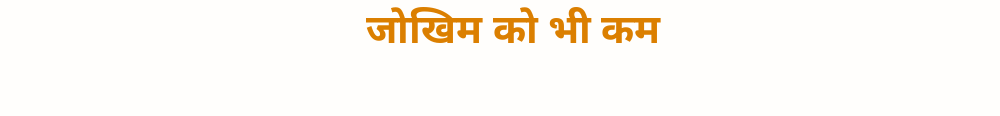जोखिम को भी कम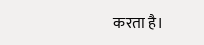करता है।